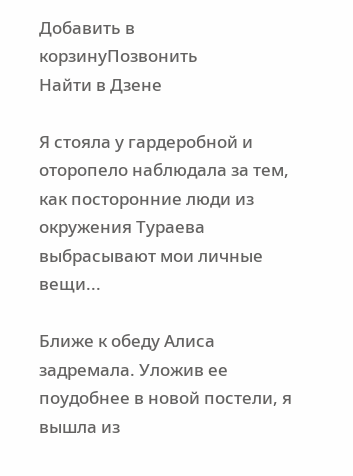Добавить в корзинуПозвонить
Найти в Дзене

Я стояла у гардеробной и оторопело наблюдала за тем, как посторонние люди из окружения Тураева выбрасывают мои личные вещи...

Ближе к обеду Алиса задремала. Уложив ее поудобнее в новой постели, я вышла из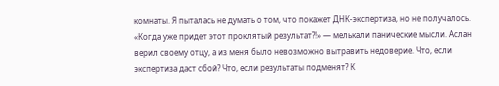комнаты. Я пыталась не думать о том, что покажет ДНК-экспертиза, но не получалось. «Когда уже придет этот проклятый результат?!» — мелькали панические мысли. Аслан верил своему отцу, а из меня было невозможно вытравить недоверие. Что, если экспертиза даст сбой? Что, если результаты подменят? К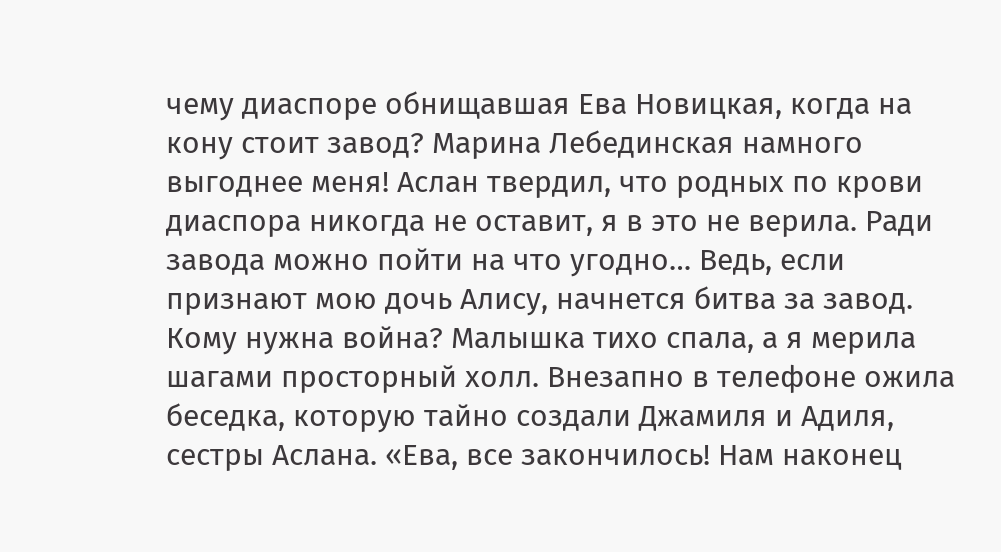чему диаспоре обнищавшая Ева Новицкая, когда на кону стоит завод? Марина Лебединская намного выгоднее меня! Аслан твердил, что родных по крови диаспора никогда не оставит, я в это не верила. Ради завода можно пойти на что угодно… Ведь, если признают мою дочь Алису, начнется битва за завод. Кому нужна война? Малышка тихо спала, а я мерила шагами просторный холл. Внезапно в телефоне ожила беседка, которую тайно создали Джамиля и Адиля, сестры Аслана. «Ева, все закончилось! Нам наконец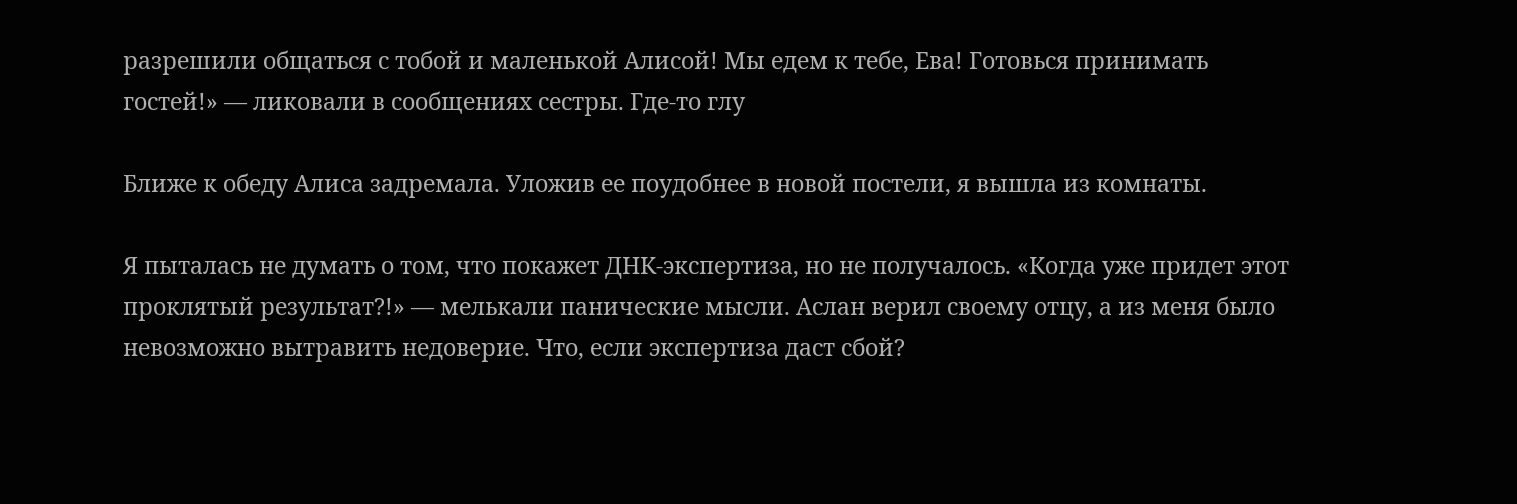разрешили общаться с тобой и маленькой Алисой! Мы едем к тебе, Ева! Готовься принимать гостей!» — ликовали в сообщениях сестры. Где-то глу

Ближе к обеду Алиса задремала. Уложив ее поудобнее в новой постели, я вышла из комнаты.

Я пыталась не думать о том, что покажет ДНК-экспертиза, но не получалось. «Когда уже придет этот проклятый результат?!» — мелькали панические мысли. Аслан верил своему отцу, а из меня было невозможно вытравить недоверие. Что, если экспертиза даст сбой?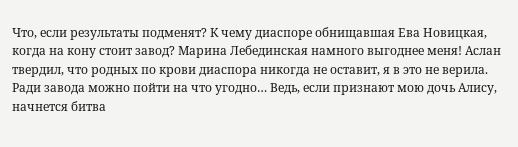Что, если результаты подменят? К чему диаспоре обнищавшая Ева Новицкая, когда на кону стоит завод? Марина Лебединская намного выгоднее меня! Аслан твердил, что родных по крови диаспора никогда не оставит, я в это не верила. Ради завода можно пойти на что угодно… Ведь, если признают мою дочь Алису, начнется битва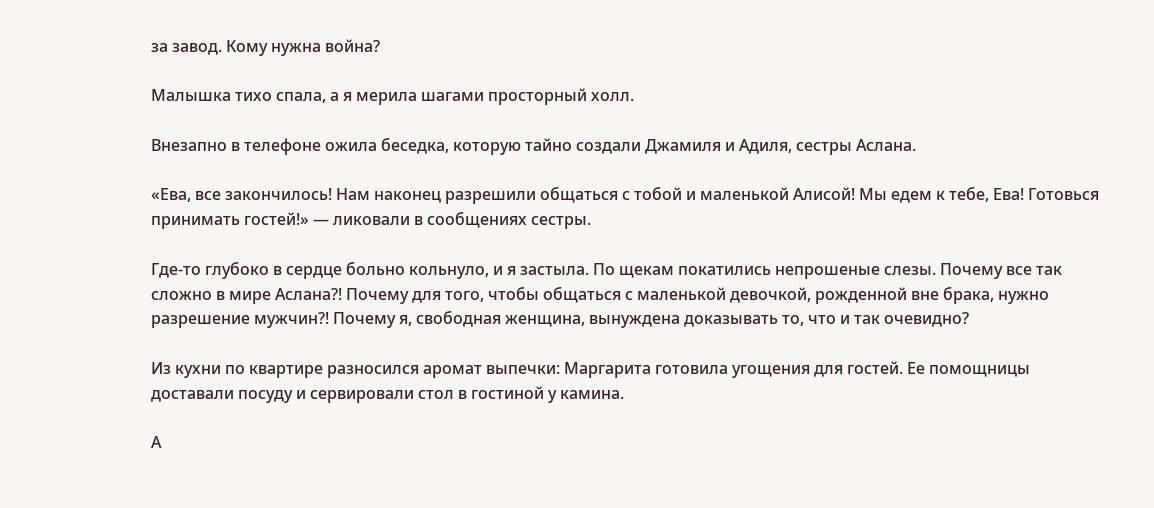за завод. Кому нужна война?

Малышка тихо спала, а я мерила шагами просторный холл.

Внезапно в телефоне ожила беседка, которую тайно создали Джамиля и Адиля, сестры Аслана.

«Ева, все закончилось! Нам наконец разрешили общаться с тобой и маленькой Алисой! Мы едем к тебе, Ева! Готовься принимать гостей!» — ликовали в сообщениях сестры.

Где-то глубоко в сердце больно кольнуло, и я застыла. По щекам покатились непрошеные слезы. Почему все так сложно в мире Аслана?! Почему для того, чтобы общаться с маленькой девочкой, рожденной вне брака, нужно разрешение мужчин?! Почему я, свободная женщина, вынуждена доказывать то, что и так очевидно?

Из кухни по квартире разносился аромат выпечки: Маргарита готовила угощения для гостей. Ее помощницы доставали посуду и сервировали стол в гостиной у камина.

А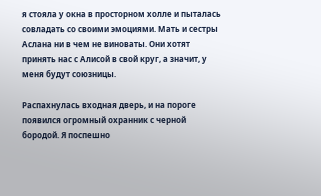я стояла у окна в просторном холле и пыталась совладать со своими эмоциями. Мать и сестры Аслана ни в чем не виноваты. Они хотят принять нас с Алисой в свой круг, а значит, у меня будут союзницы.

Распахнулась входная дверь, и на пороге появился огромный охранник с черной бородой. Я поспешно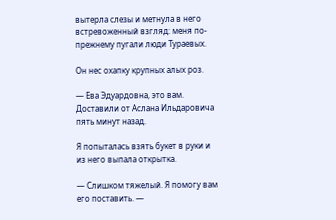вытерла слезы и метнула в него встревоженный взгляд: меня по-прежнему пугали люди Тураевых.

Он нес охапку крупных алых роз.

— Ева Эдуардовна, это вам. Доставили от Аслана Ильдаровича пять минут назад.

Я попыталась взять букет в руки и из него выпала открытка.

— Слишком тяжелый. Я помогу вам его поставить. —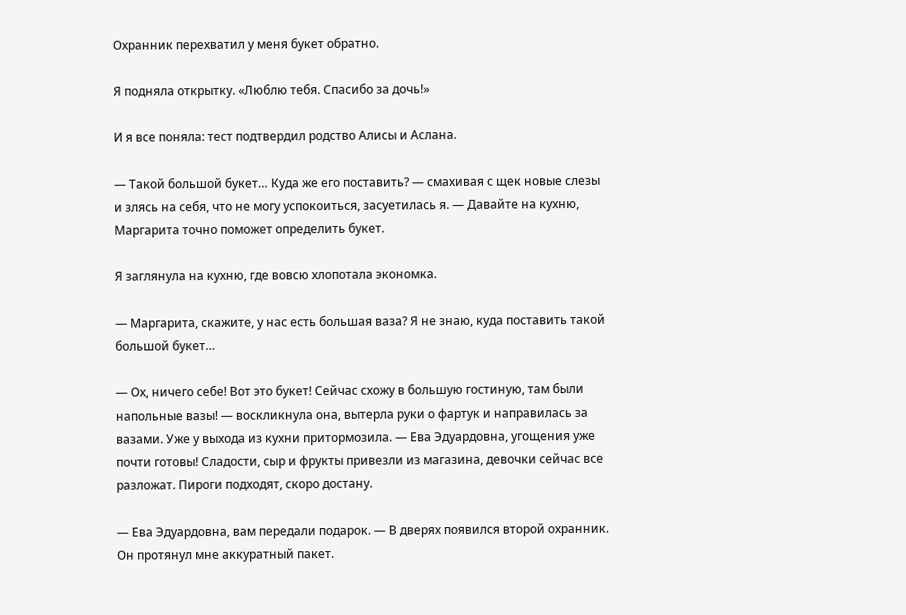Охранник перехватил у меня букет обратно.

Я подняла открытку. «Люблю тебя. Спасибо за дочь!»

И я все поняла: тест подтвердил родство Алисы и Аслана.

— Такой большой букет… Куда же его поставить? — смахивая с щек новые слезы и злясь на себя, что не могу успокоиться, засуетилась я. — Давайте на кухню, Маргарита точно поможет определить букет.

Я заглянула на кухню, где вовсю хлопотала экономка.

— Маргарита, скажите, у нас есть большая ваза? Я не знаю, куда поставить такой большой букет…

— Ох, ничего себе! Вот это букет! Сейчас схожу в большую гостиную, там были напольные вазы! — воскликнула она, вытерла руки о фартук и направилась за вазами. Уже у выхода из кухни притормозила. — Ева Эдуардовна, угощения уже почти готовы! Сладости, сыр и фрукты привезли из магазина, девочки сейчас все разложат. Пироги подходят, скоро достану.

— Ева Эдуардовна, вам передали подарок. — В дверях появился второй охранник. Он протянул мне аккуратный пакет.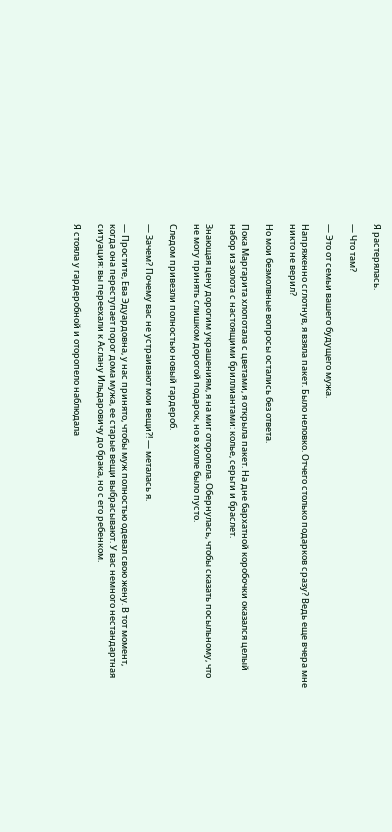Я растерялась.

— Что там?

— Это от семьи вашего будущего мужа.

Напряженно сглотнув, я взяла пакет. Было неловко. Отчего столько подарков сразу? Ведь еще вчера мне никто не верил?

Но мои безмолвные вопросы остались без ответа.

Пока Маргарита хлопотала с цветами, я открыла пакет. На дне бархатной коробочки оказался целый набор из золота с настоящими бриллиантами: колье, серьги и браслет.

Знающая цену дорогим украшениям, я на миг оторопела. Обернулась, чтобы сказать посыльному, что не могу принять слишком дорогой подарок, но в холле было пусто.

Следом привезли полностью новый гардероб.

— Зачем? Почему вас не устраивают мои вещи?! — металась я.

— Простите, Ева Эдуардовна, у нас принято, чтобы муж полностью одевал свою жену. В тот момент, когда она переступает порог дома мужа, ее старые вещи выбрасывают. У вас немного нестандартная ситуация: вы переехали к Аслану Ильдаровичу до брака, но с его ребенком.

Я стояла у гардеробной и оторопело наблюдала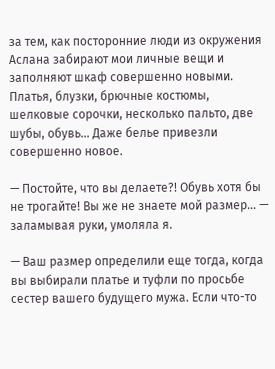за тем, как посторонние люди из окружения Аслана забирают мои личные вещи и заполняют шкаф совершенно новыми. Платья, блузки, брючные костюмы, шелковые сорочки, несколько пальто, две шубы, обувь… Даже белье привезли совершенно новое.

— Постойте, что вы делаете?! Обувь хотя бы не трогайте! Вы же не знаете мой размер… — заламывая руки, умоляла я.

— Ваш размер определили еще тогда, когда вы выбирали платье и туфли по просьбе сестер вашего будущего мужа. Если что-то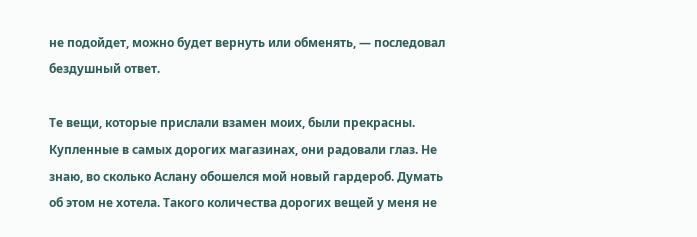не подойдет, можно будет вернуть или обменять, — последовал бездушный ответ.

Те вещи, которые прислали взамен моих, были прекрасны. Купленные в самых дорогих магазинах, они радовали глаз. Не знаю, во сколько Аслану обошелся мой новый гардероб. Думать об этом не хотела. Такого количества дорогих вещей у меня не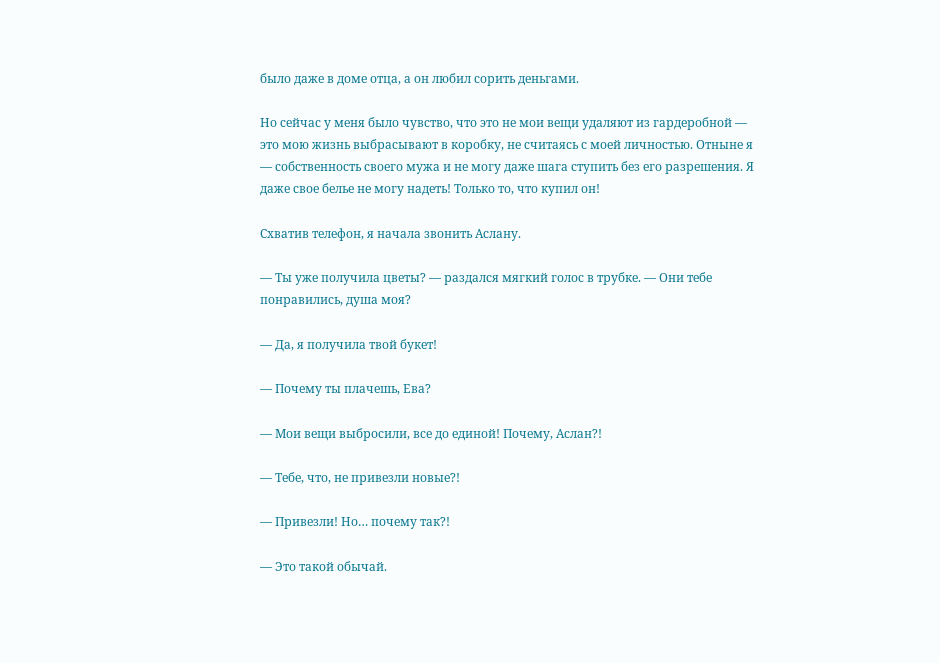было даже в доме отца, а он любил сорить деньгами.

Но сейчас у меня было чувство, что это не мои вещи удаляют из гардеробной — это мою жизнь выбрасывают в коробку, не считаясь с моей личностью. Отныне я — собственность своего мужа и не могу даже шага ступить без его разрешения. Я даже свое белье не могу надеть! Только то, что купил он!

Схватив телефон, я начала звонить Аслану.

— Ты уже получила цветы? — раздался мягкий голос в трубке. — Они тебе понравились, душа моя?

— Да, я получила твой букет!

— Почему ты плачешь, Ева?

— Мои вещи выбросили, все до единой! Почему, Аслан?!

— Тебе, что, не привезли новые?!

— Привезли! Но… почему так?!

— Это такой обычай.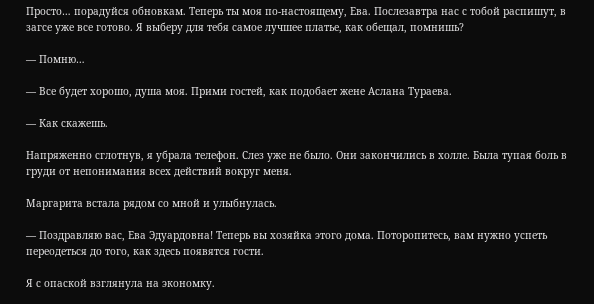Просто… порадуйся обновкам. Теперь ты моя по-настоящему, Ева. Послезавтра нас с тобой распишут, в загсе уже все готово. Я выберу для тебя самое лучшее платье, как обещал, помнишь?

— Помню…

— Все будет хорошо, душа моя. Прими гостей, как подобает жене Аслана Тураева.

— Как скажешь.

Напряженно сглотнув, я убрала телефон. Слез уже не было. Они закончились в холле. Была тупая боль в груди от непонимания всех действий вокруг меня.

Маргарита встала рядом со мной и улыбнулась.

— Поздравляю вас, Ева Эдуардовна! Теперь вы хозяйка этого дома. Поторопитесь, вам нужно успеть переодеться до того, как здесь появятся гости.

Я с опаской взглянула на экономку.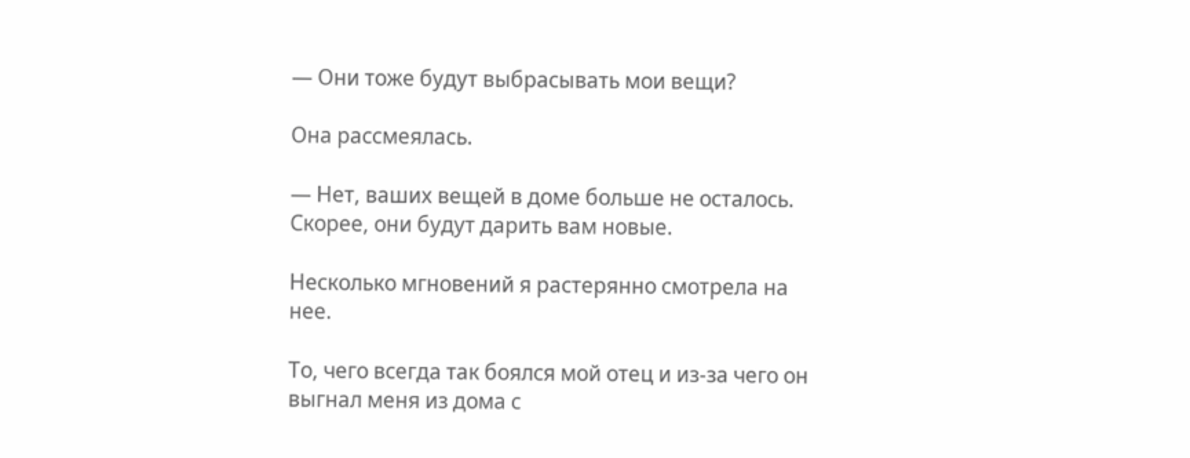— Они тоже будут выбрасывать мои вещи?

Она рассмеялась.

— Нет, ваших вещей в доме больше не осталось. Скорее, они будут дарить вам новые.

Несколько мгновений я растерянно смотрела на нее.

То, чего всегда так боялся мой отец и из-за чего он выгнал меня из дома с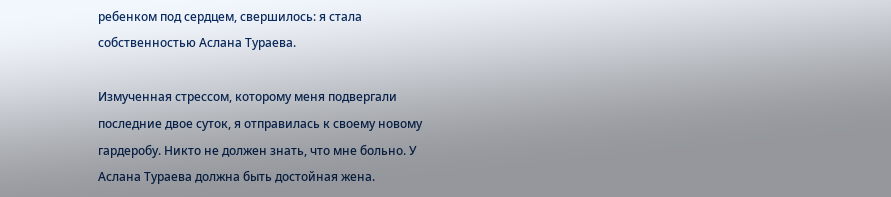ребенком под сердцем, свершилось: я стала собственностью Аслана Тураева.

Измученная стрессом, которому меня подвергали последние двое суток, я отправилась к своему новому гардеробу. Никто не должен знать, что мне больно. У Аслана Тураева должна быть достойная жена.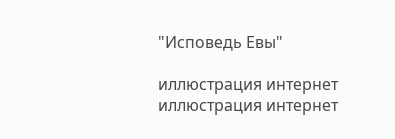"Исповедь Евы"

иллюстрация интернет
иллюстрация интернет